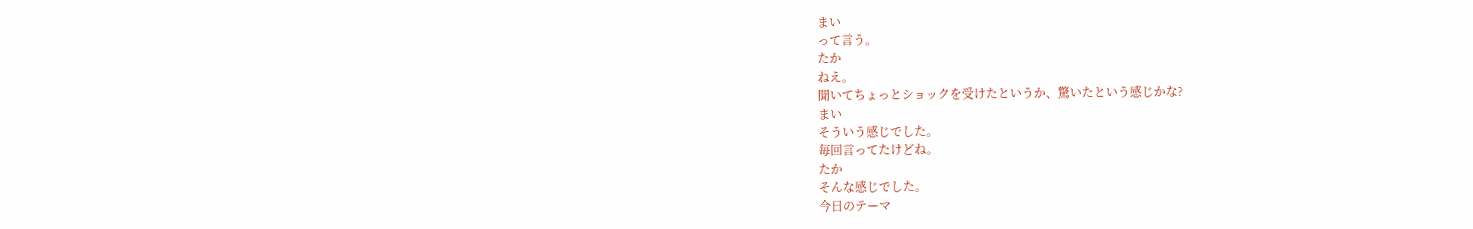まい
って言う。
たか
ねえ。
聞いてちょっとショックを受けたというか、驚いたという感じかな?
まい
そういう感じでした。
毎回言ってたけどね。
たか
そんな感じでした。
今日のテーマ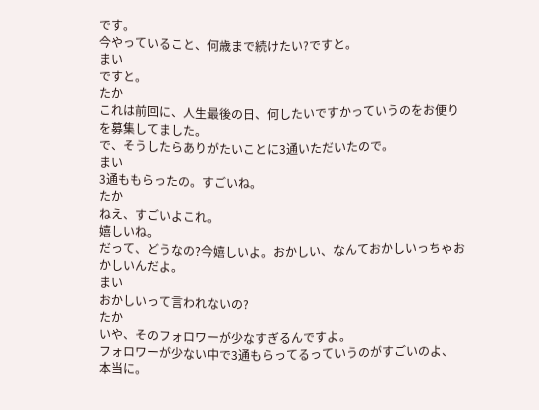です。
今やっていること、何歳まで続けたい?ですと。
まい
ですと。
たか
これは前回に、人生最後の日、何したいですかっていうのをお便りを募集してました。
で、そうしたらありがたいことに3通いただいたので。
まい
3通ももらったの。すごいね。
たか
ねえ、すごいよこれ。
嬉しいね。
だって、どうなの?今嬉しいよ。おかしい、なんておかしいっちゃおかしいんだよ。
まい
おかしいって言われないの?
たか
いや、そのフォロワーが少なすぎるんですよ。
フォロワーが少ない中で3通もらってるっていうのがすごいのよ、本当に。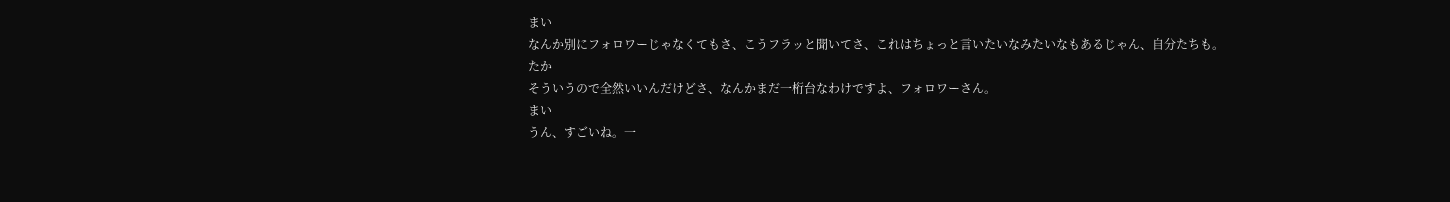まい
なんか別にフォロワーじゃなくてもさ、こうフラッと聞いてさ、これはちょっと言いたいなみたいなもあるじゃん、自分たちも。
たか
そういうので全然いいんだけどさ、なんかまだ一桁台なわけですよ、フォロワーさん。
まい
うん、すごいね。一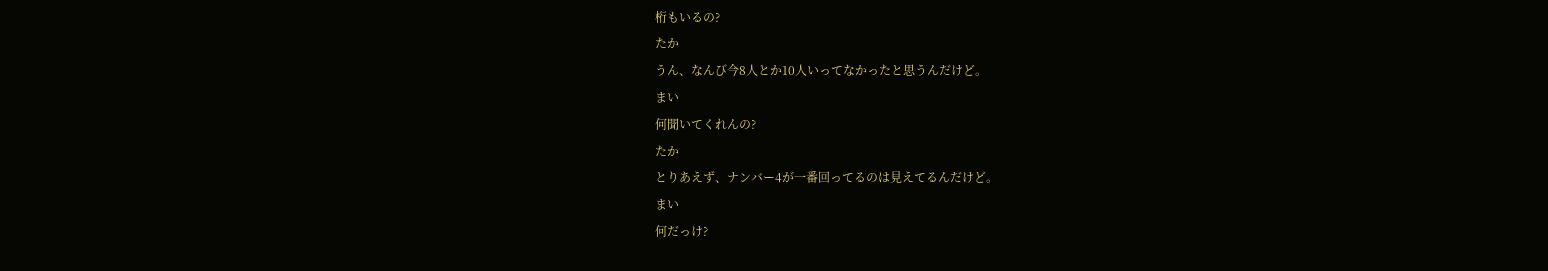桁もいるの?
たか
うん、なんび今8人とか10人いってなかったと思うんだけど。
まい
何聞いてくれんの?
たか
とりあえず、ナンバー4が一番回ってるのは見えてるんだけど。
まい
何だっけ?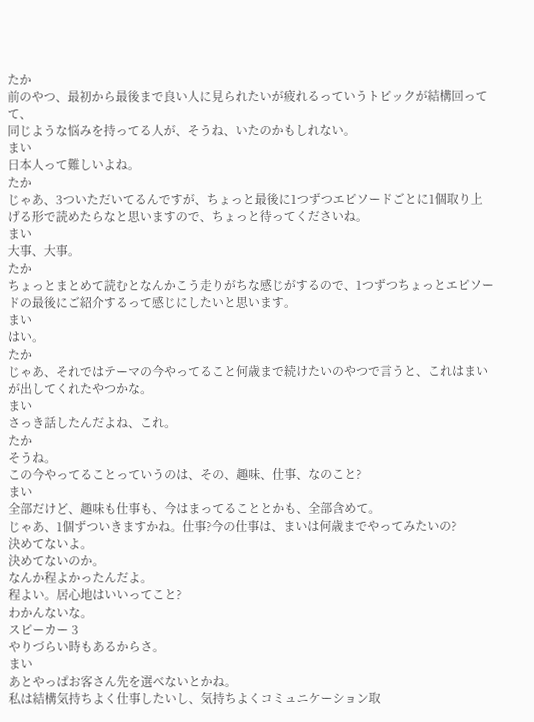たか
前のやつ、最初から最後まで良い人に見られたいが疲れるっていうトピックが結構回ってて、
同じような悩みを持ってる人が、そうね、いたのかもしれない。
まい
日本人って難しいよね。
たか
じゃあ、3ついただいてるんですが、ちょっと最後に1つずつエピソードごとに1個取り上げる形で読めたらなと思いますので、ちょっと待ってくださいね。
まい
大事、大事。
たか
ちょっとまとめて読むとなんかこう走りがちな感じがするので、1つずつちょっとエピソードの最後にご紹介するって感じにしたいと思います。
まい
はい。
たか
じゃあ、それではテーマの今やってること何歳まで続けたいのやつで言うと、これはまいが出してくれたやつかな。
まい
さっき話したんだよね、これ。
たか
そうね。
この今やってることっていうのは、その、趣味、仕事、なのこと?
まい
全部だけど、趣味も仕事も、今はまってることとかも、全部含めて。
じゃあ、1個ずついきますかね。仕事?今の仕事は、まいは何歳までやってみたいの?
決めてないよ。
決めてないのか。
なんか程よかったんだよ。
程よい。居心地はいいってこと?
わかんないな。
スピーカー 3
やりづらい時もあるからさ。
まい
あとやっぱお客さん先を選べないとかね。
私は結構気持ちよく仕事したいし、気持ちよくコミュニケーション取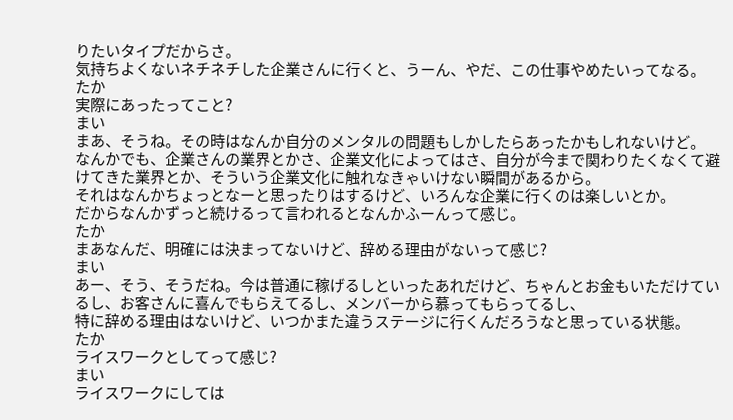りたいタイプだからさ。
気持ちよくないネチネチした企業さんに行くと、うーん、やだ、この仕事やめたいってなる。
たか
実際にあったってこと?
まい
まあ、そうね。その時はなんか自分のメンタルの問題もしかしたらあったかもしれないけど。
なんかでも、企業さんの業界とかさ、企業文化によってはさ、自分が今まで関わりたくなくて避けてきた業界とか、そういう企業文化に触れなきゃいけない瞬間があるから。
それはなんかちょっとなーと思ったりはするけど、いろんな企業に行くのは楽しいとか。
だからなんかずっと続けるって言われるとなんかふーんって感じ。
たか
まあなんだ、明確には決まってないけど、辞める理由がないって感じ?
まい
あー、そう、そうだね。今は普通に稼げるしといったあれだけど、ちゃんとお金もいただけているし、お客さんに喜んでもらえてるし、メンバーから慕ってもらってるし、
特に辞める理由はないけど、いつかまた違うステージに行くんだろうなと思っている状態。
たか
ライスワークとしてって感じ?
まい
ライスワークにしては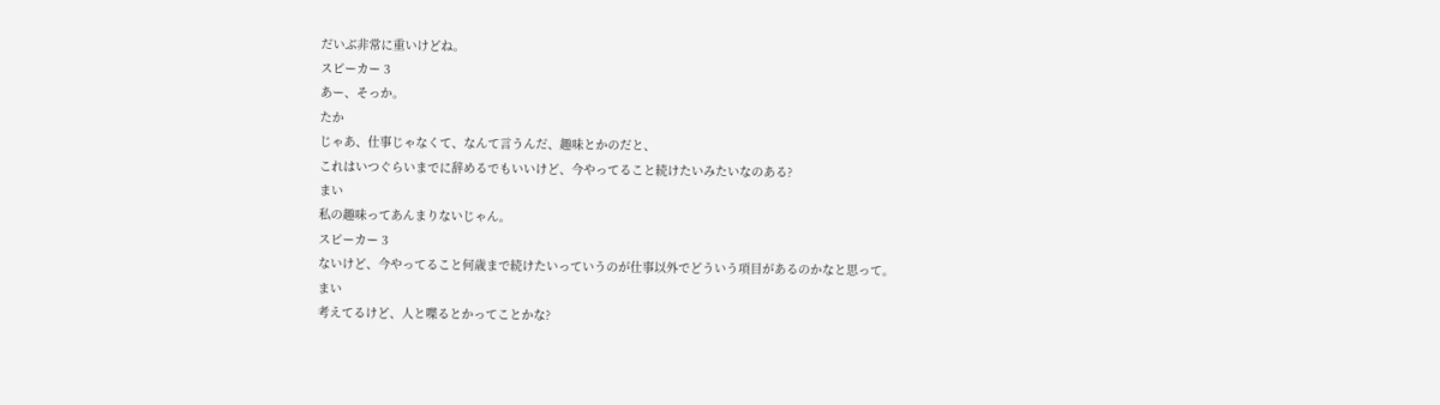だいぶ非常に重いけどね。
スピーカー 3
あー、そっか。
たか
じゃあ、仕事じゃなくて、なんて言うんだ、趣味とかのだと、
これはいつぐらいまでに辞めるでもいいけど、今やってること続けたいみたいなのある?
まい
私の趣味ってあんまりないじゃん。
スピーカー 3
ないけど、今やってること何歳まで続けたいっていうのが仕事以外でどういう項目があるのかなと思って。
まい
考えてるけど、人と喋るとかってことかな?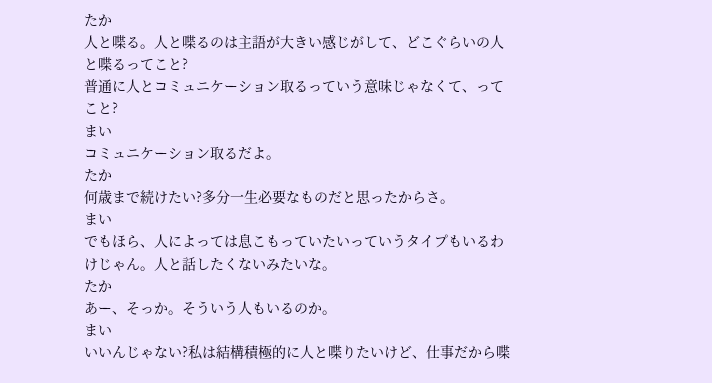たか
人と喋る。人と喋るのは主語が大きい感じがして、どこぐらいの人と喋るってこと?
普通に人とコミュニケーション取るっていう意味じゃなくて、ってこと?
まい
コミュニケーション取るだよ。
たか
何歳まで続けたい?多分一生必要なものだと思ったからさ。
まい
でもほら、人によっては息こもっていたいっていうタイプもいるわけじゃん。人と話したくないみたいな。
たか
あー、そっか。そういう人もいるのか。
まい
いいんじゃない?私は結構積極的に人と喋りたいけど、仕事だから喋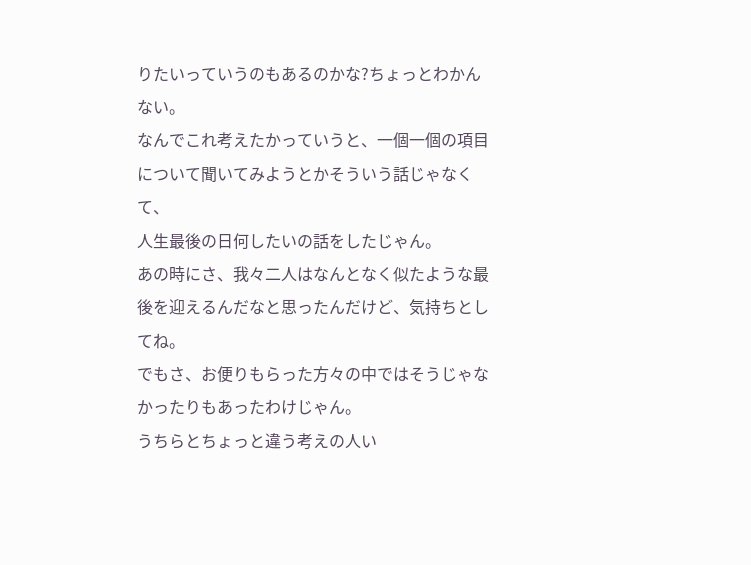りたいっていうのもあるのかな?ちょっとわかんない。
なんでこれ考えたかっていうと、一個一個の項目について聞いてみようとかそういう話じゃなくて、
人生最後の日何したいの話をしたじゃん。
あの時にさ、我々二人はなんとなく似たような最後を迎えるんだなと思ったんだけど、気持ちとしてね。
でもさ、お便りもらった方々の中ではそうじゃなかったりもあったわけじゃん。
うちらとちょっと違う考えの人い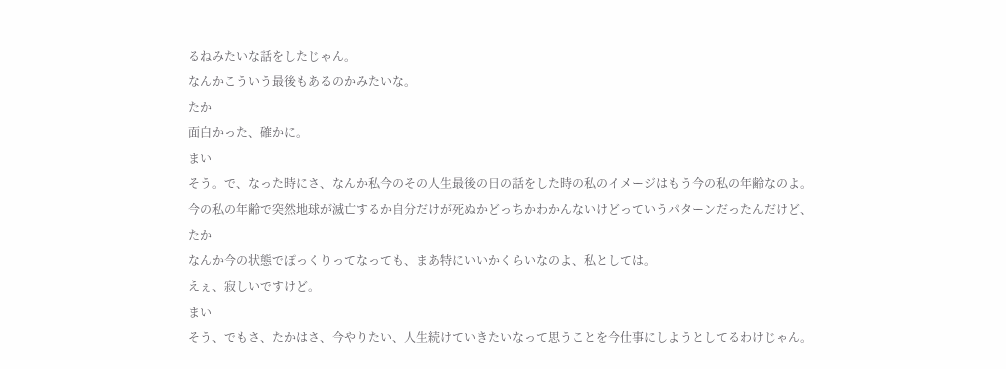るねみたいな話をしたじゃん。
なんかこういう最後もあるのかみたいな。
たか
面白かった、確かに。
まい
そう。で、なった時にさ、なんか私今のその人生最後の日の話をした時の私のイメージはもう今の私の年齢なのよ。
今の私の年齢で突然地球が滅亡するか自分だけが死ぬかどっちかわかんないけどっていうパターンだったんだけど、
たか
なんか今の状態でぽっくりってなっても、まあ特にいいかくらいなのよ、私としては。
えぇ、寂しいですけど。
まい
そう、でもさ、たかはさ、今やりたい、人生続けていきたいなって思うことを今仕事にしようとしてるわけじゃん。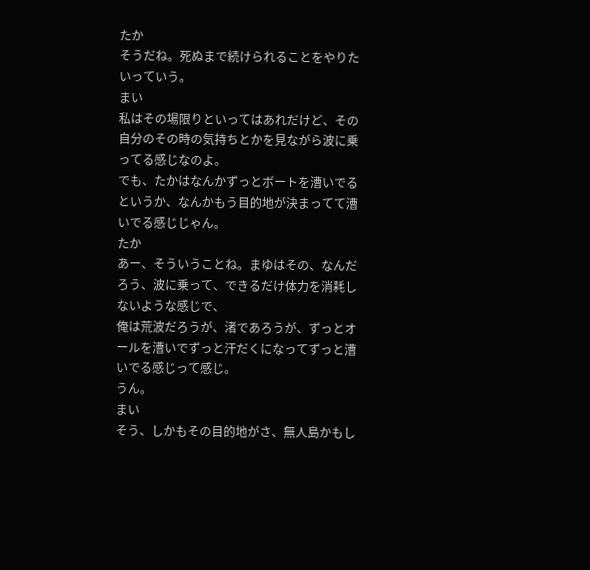たか
そうだね。死ぬまで続けられることをやりたいっていう。
まい
私はその場限りといってはあれだけど、その自分のその時の気持ちとかを見ながら波に乗ってる感じなのよ。
でも、たかはなんかずっとボートを漕いでるというか、なんかもう目的地が決まってて漕いでる感じじゃん。
たか
あー、そういうことね。まゆはその、なんだろう、波に乗って、できるだけ体力を消耗しないような感じで、
俺は荒波だろうが、渚であろうが、ずっとオールを漕いでずっと汗だくになってずっと漕いでる感じって感じ。
うん。
まい
そう、しかもその目的地がさ、無人島かもし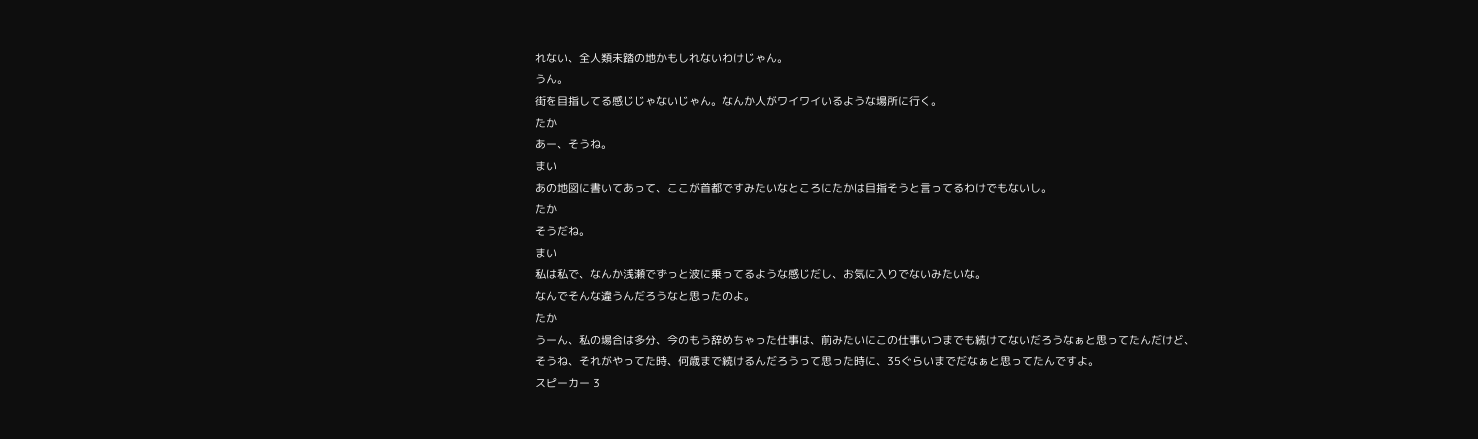れない、全人類未踏の地かもしれないわけじゃん。
うん。
街を目指してる感じじゃないじゃん。なんか人がワイワイいるような場所に行く。
たか
あー、そうね。
まい
あの地図に書いてあって、ここが首都ですみたいなところにたかは目指そうと言ってるわけでもないし。
たか
そうだね。
まい
私は私で、なんか浅瀬でずっと波に乗ってるような感じだし、お気に入りでないみたいな。
なんでそんな違うんだろうなと思ったのよ。
たか
うーん、私の場合は多分、今のもう辞めちゃった仕事は、前みたいにこの仕事いつまでも続けてないだろうなぁと思ってたんだけど、
そうね、それがやってた時、何歳まで続けるんだろうって思った時に、35ぐらいまでだなぁと思ってたんですよ。
スピーカー 3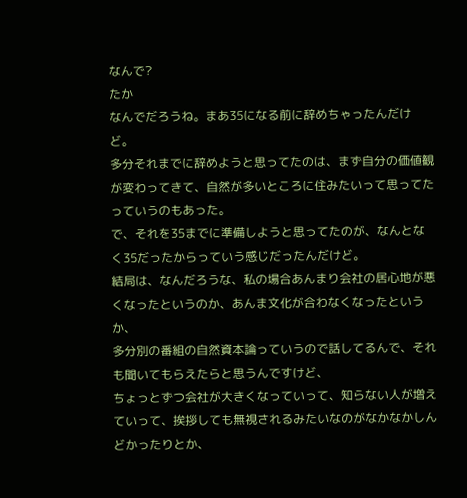なんで?
たか
なんでだろうね。まあ35になる前に辞めちゃったんだけど。
多分それまでに辞めようと思ってたのは、まず自分の価値観が変わってきて、自然が多いところに住みたいって思ってたっていうのもあった。
で、それを35までに準備しようと思ってたのが、なんとなく35だったからっていう感じだったんだけど。
結局は、なんだろうな、私の場合あんまり会社の居心地が悪くなったというのか、あんま文化が合わなくなったというか、
多分別の番組の自然資本論っていうので話してるんで、それも聞いてもらえたらと思うんですけど、
ちょっとずつ会社が大きくなっていって、知らない人が増えていって、挨拶しても無視されるみたいなのがなかなかしんどかったりとか、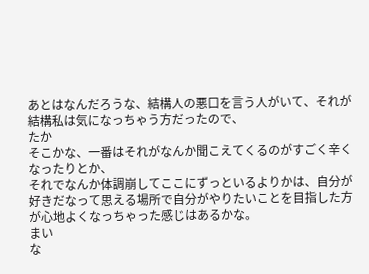あとはなんだろうな、結構人の悪口を言う人がいて、それが結構私は気になっちゃう方だったので、
たか
そこかな、一番はそれがなんか聞こえてくるのがすごく辛くなったりとか、
それでなんか体調崩してここにずっといるよりかは、自分が好きだなって思える場所で自分がやりたいことを目指した方が心地よくなっちゃった感じはあるかな。
まい
な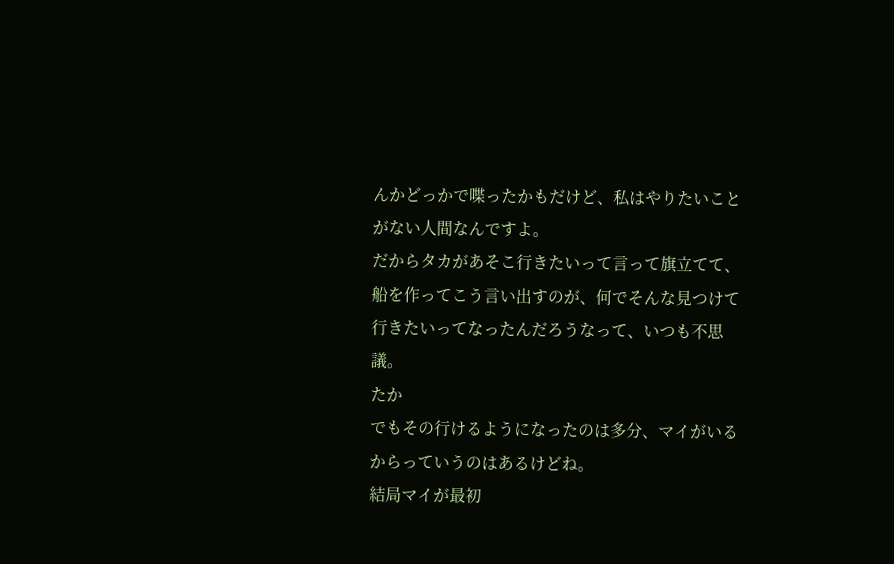んかどっかで喋ったかもだけど、私はやりたいことがない人間なんですよ。
だからタカがあそこ行きたいって言って旗立てて、船を作ってこう言い出すのが、何でそんな見つけて行きたいってなったんだろうなって、いつも不思議。
たか
でもその行けるようになったのは多分、マイがいるからっていうのはあるけどね。
結局マイが最初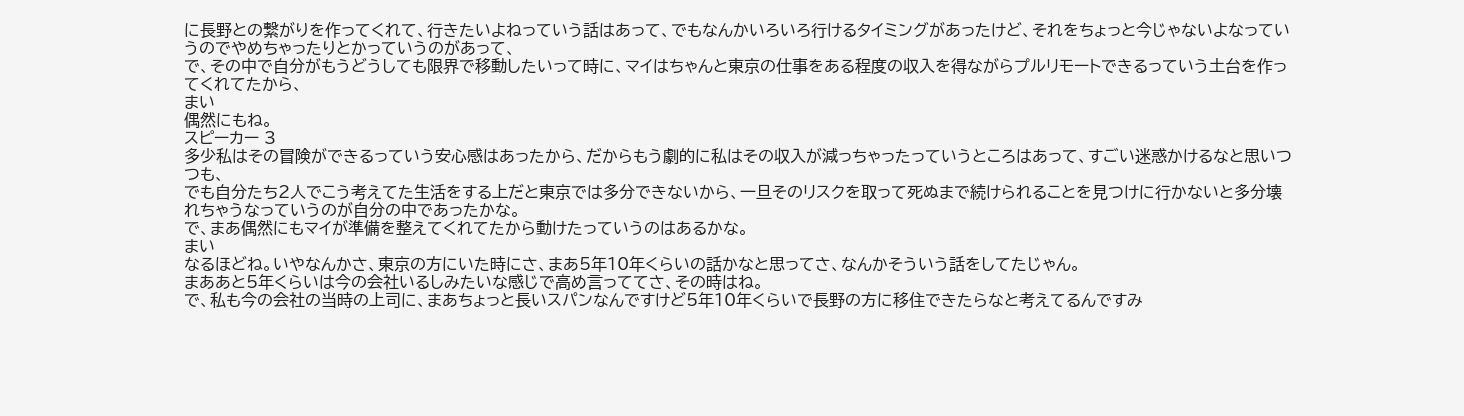に長野との繋がりを作ってくれて、行きたいよねっていう話はあって、でもなんかいろいろ行けるタイミングがあったけど、それをちょっと今じゃないよなっていうのでやめちゃったりとかっていうのがあって、
で、その中で自分がもうどうしても限界で移動したいって時に、マイはちゃんと東京の仕事をある程度の収入を得ながらプルリモートできるっていう土台を作ってくれてたから、
まい
偶然にもね。
スピーカー 3
多少私はその冒険ができるっていう安心感はあったから、だからもう劇的に私はその収入が減っちゃったっていうところはあって、すごい迷惑かけるなと思いつつも、
でも自分たち2人でこう考えてた生活をする上だと東京では多分できないから、一旦そのリスクを取って死ぬまで続けられることを見つけに行かないと多分壊れちゃうなっていうのが自分の中であったかな。
で、まあ偶然にもマイが準備を整えてくれてたから動けたっていうのはあるかな。
まい
なるほどね。いやなんかさ、東京の方にいた時にさ、まあ5年10年くらいの話かなと思ってさ、なんかそういう話をしてたじゃん。
まああと5年くらいは今の会社いるしみたいな感じで高め言っててさ、その時はね。
で、私も今の会社の当時の上司に、まあちょっと長いスパンなんですけど5年10年くらいで長野の方に移住できたらなと考えてるんですみ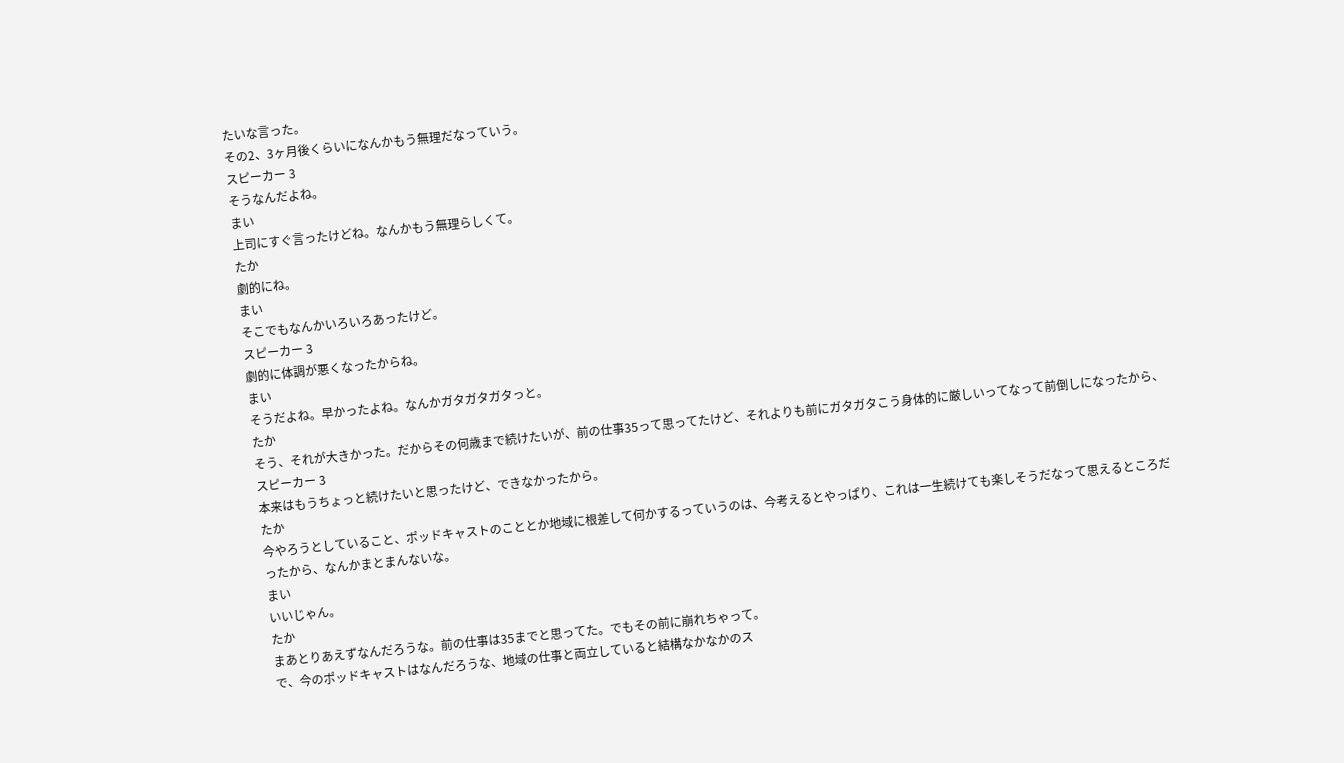たいな言った。
その2、3ヶ月後くらいになんかもう無理だなっていう。
スピーカー 3
そうなんだよね。
まい
上司にすぐ言ったけどね。なんかもう無理らしくて。
たか
劇的にね。
まい
そこでもなんかいろいろあったけど。
スピーカー 3
劇的に体調が悪くなったからね。
まい
そうだよね。早かったよね。なんかガタガタガタっと。
たか
そう、それが大きかった。だからその何歳まで続けたいが、前の仕事35って思ってたけど、それよりも前にガタガタこう身体的に厳しいってなって前倒しになったから、
スピーカー 3
本来はもうちょっと続けたいと思ったけど、できなかったから。
たか
今やろうとしていること、ポッドキャストのこととか地域に根差して何かするっていうのは、今考えるとやっぱり、これは一生続けても楽しそうだなって思えるところだったから、なんかまとまんないな。
まい
いいじゃん。
たか
まあとりあえずなんだろうな。前の仕事は35までと思ってた。でもその前に崩れちゃって。
で、今のポッドキャストはなんだろうな、地域の仕事と両立していると結構なかなかのス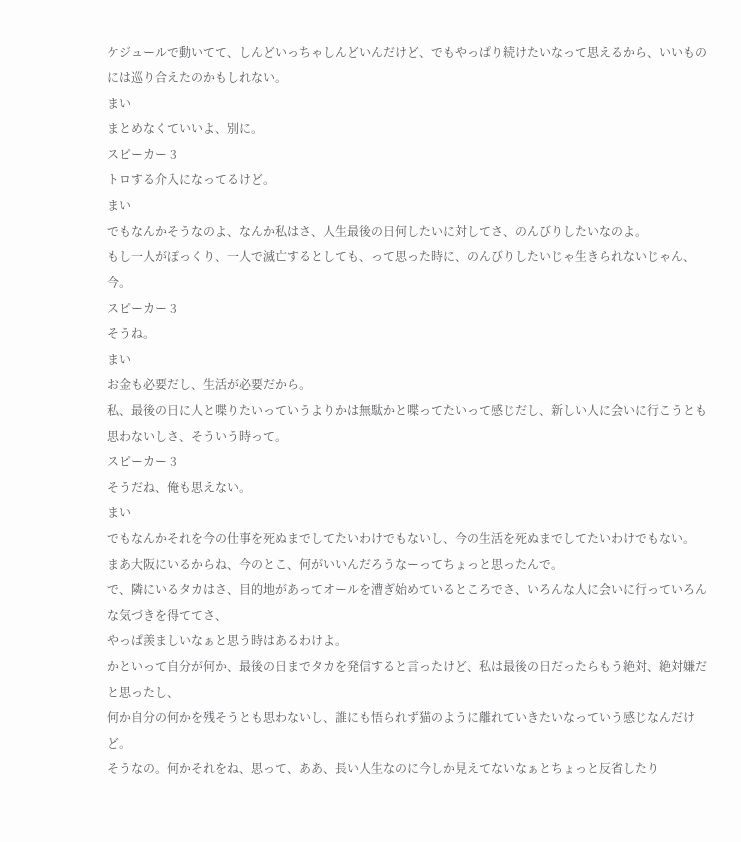ケジュールで動いてて、しんどいっちゃしんどいんだけど、でもやっぱり続けたいなって思えるから、いいものには巡り合えたのかもしれない。
まい
まとめなくていいよ、別に。
スピーカー 3
トロする介入になってるけど。
まい
でもなんかそうなのよ、なんか私はさ、人生最後の日何したいに対してさ、のんびりしたいなのよ。
もし一人がぽっくり、一人で滅亡するとしても、って思った時に、のんびりしたいじゃ生きられないじゃん、今。
スピーカー 3
そうね。
まい
お金も必要だし、生活が必要だから。
私、最後の日に人と喋りたいっていうよりかは無駄かと喋ってたいって感じだし、新しい人に会いに行こうとも思わないしさ、そういう時って。
スピーカー 3
そうだね、俺も思えない。
まい
でもなんかそれを今の仕事を死ぬまでしてたいわけでもないし、今の生活を死ぬまでしてたいわけでもない。
まあ大阪にいるからね、今のとこ、何がいいんだろうなーってちょっと思ったんで。
で、隣にいるタカはさ、目的地があってオールを漕ぎ始めているところでさ、いろんな人に会いに行っていろんな気づきを得ててさ、
やっぱ羨ましいなぁと思う時はあるわけよ。
かといって自分が何か、最後の日までタカを発信すると言ったけど、私は最後の日だったらもう絶対、絶対嫌だと思ったし、
何か自分の何かを残そうとも思わないし、誰にも悟られず猫のように離れていきたいなっていう感じなんだけど。
そうなの。何かそれをね、思って、ああ、長い人生なのに今しか見えてないなぁとちょっと反省したり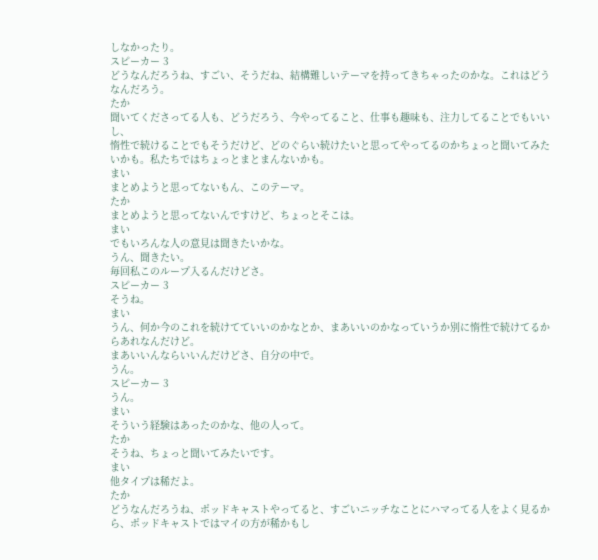しなかったり。
スピーカー 3
どうなんだろうね、すごい、そうだね、結構難しいテーマを持ってきちゃったのかな。これはどうなんだろう。
たか
聞いてくださってる人も、どうだろう、今やってること、仕事も趣味も、注力してることでもいいし、
惰性で続けることでもそうだけど、どのぐらい続けたいと思ってやってるのかちょっと聞いてみたいかも。私たちではちょっとまとまんないかも。
まい
まとめようと思ってないもん、このテーマ。
たか
まとめようと思ってないんですけど、ちょっとそこは。
まい
でもいろんな人の意見は聞きたいかな。
うん、聞きたい。
毎回私このループ入るんだけどさ。
スピーカー 3
そうね。
まい
うん、何か今のこれを続けてていいのかなとか、まあいいのかなっていうか別に惰性で続けてるからあれなんだけど。
まあいいんならいいんだけどさ、自分の中で。
うん。
スピーカー 3
うん。
まい
そういう経験はあったのかな、他の人って。
たか
そうね、ちょっと聞いてみたいです。
まい
他タイプは稀だよ。
たか
どうなんだろうね、ポッドキャストやってると、すごいニッチなことにハマってる人をよく見るから、ポッドキャストではマイの方が稀かもし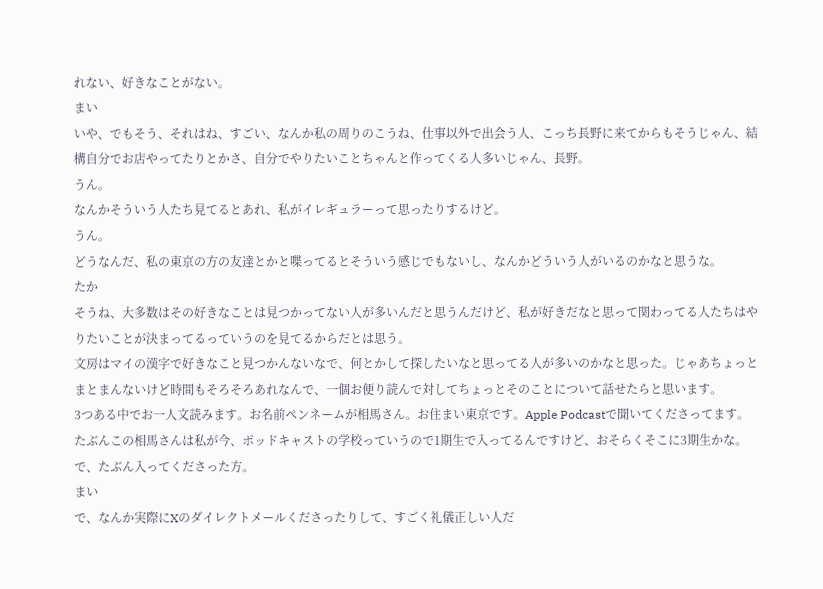れない、好きなことがない。
まい
いや、でもそう、それはね、すごい、なんか私の周りのこうね、仕事以外で出会う人、こっち長野に来てからもそうじゃん、結構自分でお店やってたりとかさ、自分でやりたいことちゃんと作ってくる人多いじゃん、長野。
うん。
なんかそういう人たち見てるとあれ、私がイレギュラーって思ったりするけど。
うん。
どうなんだ、私の東京の方の友達とかと喋ってるとそういう感じでもないし、なんかどういう人がいるのかなと思うな。
たか
そうね、大多数はその好きなことは見つかってない人が多いんだと思うんだけど、私が好きだなと思って関わってる人たちはやりたいことが決まってるっていうのを見てるからだとは思う。
文房はマイの漢字で好きなこと見つかんないなで、何とかして探したいなと思ってる人が多いのかなと思った。じゃあちょっとまとまんないけど時間もそろそろあれなんで、一個お便り読んで対してちょっとそのことについて話せたらと思います。
3つある中でお一人文読みます。お名前ペンネームが相馬さん。お住まい東京です。Apple Podcastで聞いてくださってます。
たぶんこの相馬さんは私が今、ポッドキャストの学校っていうので1期生で入ってるんですけど、おそらくそこに3期生かな。で、たぶん入ってくださった方。
まい
で、なんか実際にXのダイレクトメールくださったりして、すごく礼儀正しい人だ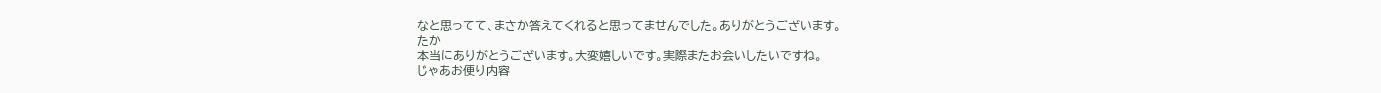なと思ってて、まさか答えてくれると思ってませんでした。ありがとうございます。
たか
本当にありがとうございます。大変嬉しいです。実際またお会いしたいですね。
じゃあお便り内容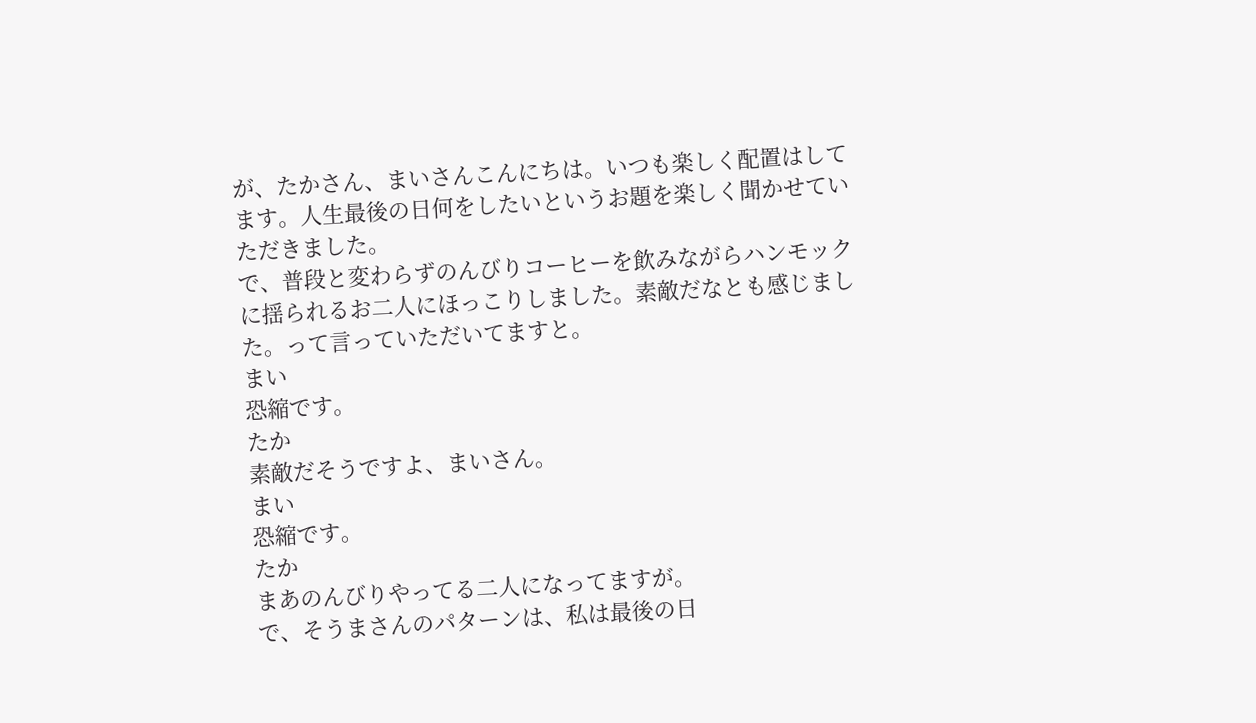が、たかさん、まいさんこんにちは。いつも楽しく配置はしてます。人生最後の日何をしたいというお題を楽しく聞かせていただきました。
で、普段と変わらずのんびりコーヒーを飲みながらハンモックに揺られるお二人にほっこりしました。素敵だなとも感じました。って言っていただいてますと。
まい
恐縮です。
たか
素敵だそうですよ、まいさん。
まい
恐縮です。
たか
まあのんびりやってる二人になってますが。
で、そうまさんのパターンは、私は最後の日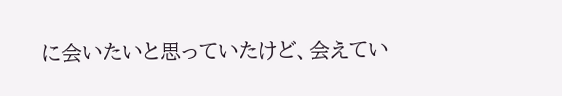に会いたいと思っていたけど、会えてい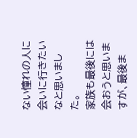ない憧れの人に会いに行きたいなと思いました。
家族も最後には会おうと思いますが、最後ま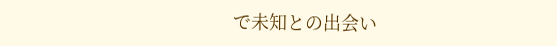で未知との出会い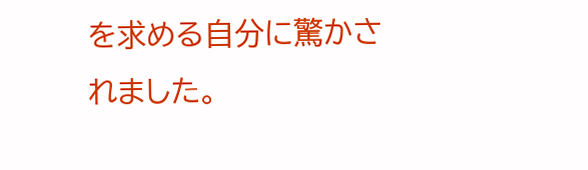を求める自分に驚かされました。